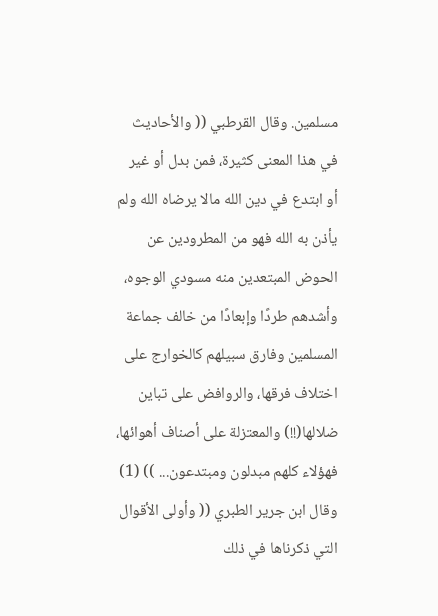مسلمين. وقال القرطبي (( والأحاديث في هذا المعنى كثيرة، فمن بدل أو غير أو ابتدع في دين الله مالا يرضاه الله ولم يأذن به الله فهو من المطرودين عن الحوض المبتعدين منه مسودي الوجوه، وأشدهم طردًا وإبعادًا من خالف جماعة المسلمين وفارق سبيلهم كالخوارج على اختلاف فرقها، والروافض على تباين ضلالها(!!) والمعتزلة على أصناف أهوائها، فهؤلاء كلهم مبدلون ومبتدعون... )) (1) وقال ابن جرير الطبري (( وأولى الأقوال التي ذكرناها في ذلك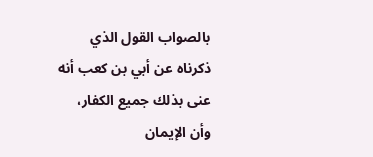بالصواب القول الذي ذكرناه عن أبي بن كعب أنه عنى بذلك جميع الكفار، وأن الإيمان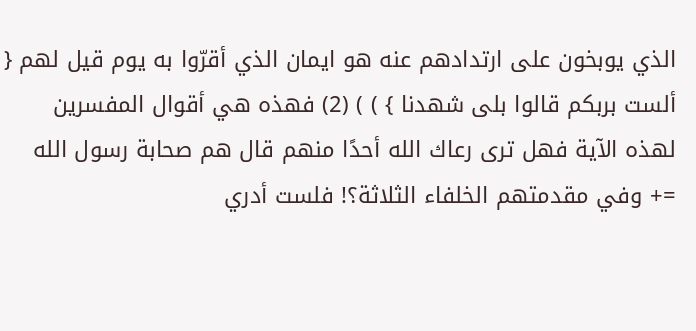الذي يوبخون على ارتدادهم عنه هو ايمان الذي أقرّوا به يوم قيل لهم { ألست بربكم قالوا بلى شهدنا } ) ) (2) فهذه هي أقوال المفسرين لهذه الآية فهل ترى رعاك الله أحدًا منهم قال هم صحابة رسول الله =+ وفي مقدمتهم الخلفاء الثلاثة؟! فلست أدري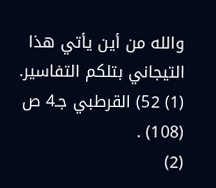والله من أين يأتي هذا التيجاني بتلكم التفاسير.
(1) 52) القرطبي جـ4 ص (108) .
(2)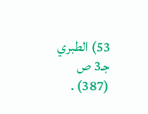53) الطبري جـ3 ص (387) .